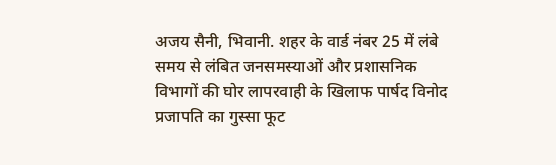अजय सैनी, भिवानी. शहर के वार्ड नंबर 25 में लंबे समय से लंबित जनसमस्याओं और प्रशासनिक विभागों की घोर लापरवाही के खिलाफ पार्षद विनोद प्रजापति का गुस्सा फूट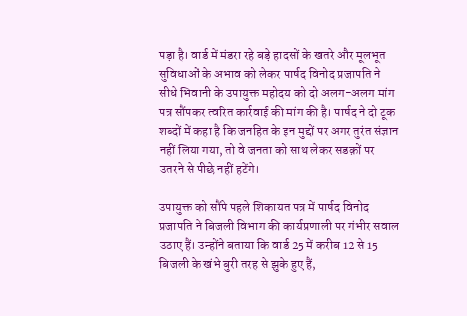पड़ा है। वार्ड में मंडरा रहे बड़े हादसों के खतरे और मूलभूत सुविधाओं के अभाव को लेकर पार्षद विनोद प्रजापति ने सीधे भिवानी के उपायुक्त महोदय को दो अलग-अलग मांग पत्र सौंपकर त्वरित कार्रवाई की मांग की है। पार्षद ने दो टूक शब्दों में कहा है कि जनहित के इन मुद्दों पर अगर तुरंत संज्ञान नहीं लिया गया, तो वे जनता को साथ लेकर सडक़ों पर उतरने से पीछे नहीं हटेंगे।

उपायुक्त को सौंपे पहले शिकायत पत्र में पार्षद विनोद प्रजापति ने बिजली विभाग की कार्यप्रणाली पर गंभीर सवाल उठाए हैं। उन्होंने बताया कि वार्ड 25 में करीब 12 से 15 बिजली के खंभे बुरी तरह से झुके हुए हैं,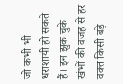जो कभी भी धराशायी हो सकते हैं। इन झुक चुके खंभों की वजह से हर वक्त किसी बड़े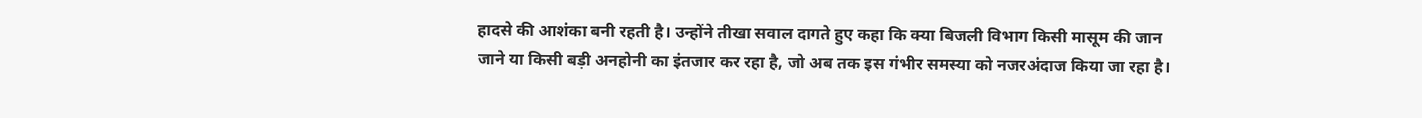हादसे की आशंका बनी रहती है। उन्होंने तीखा सवाल दागते हुए कहा कि क्या बिजली विभाग किसी मासूम की जान जाने या किसी बड़ी अनहोनी का इंतजार कर रहा है, जो अब तक इस गंभीर समस्या को नजरअंदाज किया जा रहा है।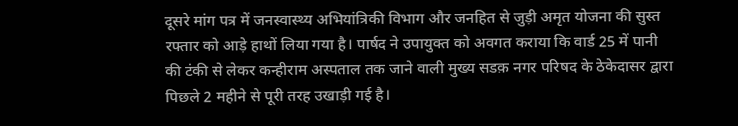दूसरे मांग पत्र में जनस्वास्थ्य अभियांत्रिकी विभाग और जनहित से जुड़ी अमृत योजना की सुस्त रफ्तार को आड़े हाथों लिया गया है। पार्षद ने उपायुक्त को अवगत कराया कि वार्ड 25 में पानी की टंकी से लेकर कन्हीराम अस्पताल तक जाने वाली मुख्य सडक़ नगर परिषद के ठेकेदासर द्वारा पिछले 2 महीने से पूरी तरह उखाड़ी गई है।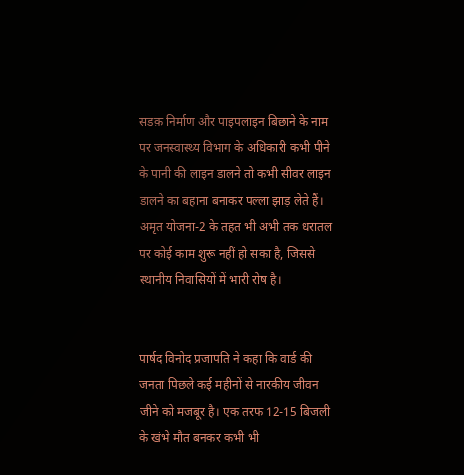सडक़ निर्माण और पाइपलाइन बिछाने के नाम पर जनस्वास्थ्य विभाग के अधिकारी कभी पीने के पानी की लाइन डालने तो कभी सीवर लाइन डालने का बहाना बनाकर पल्ला झाड़ लेते हैं। अमृत योजना-2 के तहत भी अभी तक धरातल पर कोई काम शुरू नहीं हो सका है, जिससे स्थानीय निवासियों में भारी रोष है।


पार्षद विनोद प्रजापति ने कहा कि वार्ड की जनता पिछले कई महीनों से नारकीय जीवन जीने को मजबूर है। एक तरफ 12-15 बिजली के खंभे मौत बनकर कभी भी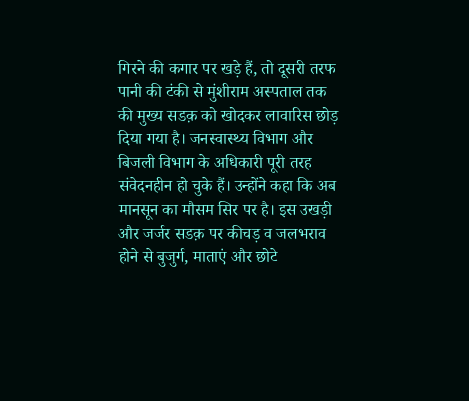गिरने की कगार पर खड़े हैं, तो दूसरी तरफ पानी की टंकी से मुंशीराम अस्पताल तक की मुख्य सडक़ को खोदकर लावारिस छोड़ दिया गया है। जनस्वास्थ्य विभाग और बिजली विभाग के अधिकारी पूरी तरह संवेदनहीन हो चुके हैं। उन्होंने कहा कि अब मानसून का मौसम सिर पर है। इस उखड़ी और जर्जर सडक़ पर कीचड़ व जलभराव होने से बुजुर्ग, माताएं और छोटे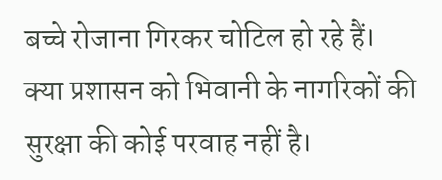बच्चे रोजाना गिरकर चोटिल हो रहे हैं। क्या प्रशासन को भिवानी के नागरिकों की सुरक्षा की कोई परवाह नहीं है।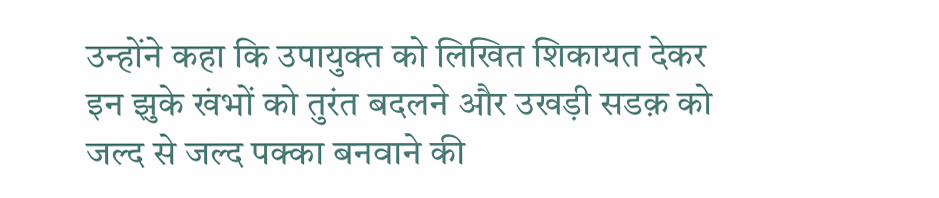उन्होंने कहा कि उपायुक्त को लिखित शिकायत देकर इन झुके खंभों को तुरंत बदलने और उखड़ी सडक़ को जल्द से जल्द पक्का बनवाने की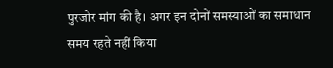पुरजोर मांग की है। अगर इन दोनों समस्याओं का समाधान समय रहते नहीं किया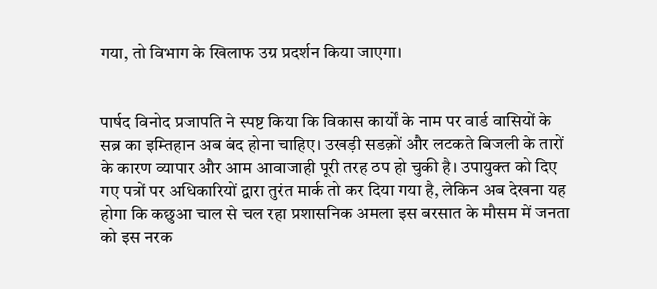गया, तो विभाग के खिलाफ उग्र प्रदर्शन किया जाएगा।


पार्षद विनोद प्रजापति ने स्पष्ट किया कि विकास कार्यों के नाम पर वार्ड वासियों के सब्र का इम्तिहान अब बंद होना चाहिए। उखड़ी सडक़ों और लटकते बिजली के तारों के कारण व्यापार और आम आवाजाही पूरी तरह ठप हो चुकी है। उपायुक्त को दिए गए पत्रों पर अधिकारियों द्वारा तुरंत मार्क तो कर दिया गया है, लेकिन अब देखना यह होगा कि कछुआ चाल से चल रहा प्रशासनिक अमला इस बरसात के मौसम में जनता को इस नरक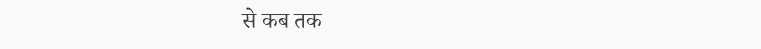से कब तक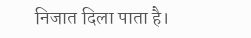निजात दिला पाता है।